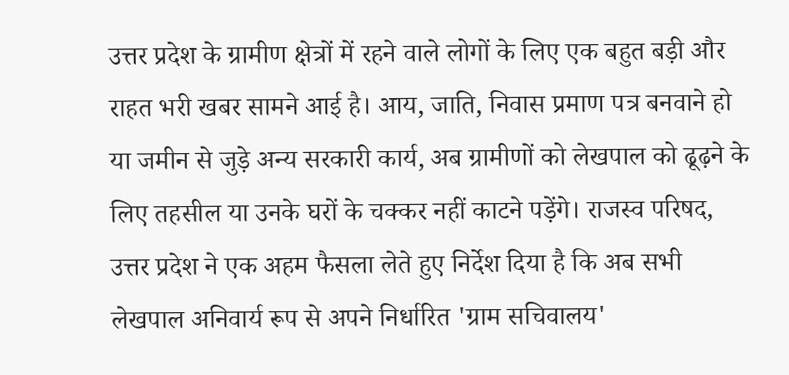उत्तर प्रदेश के ग्रामीण क्षेत्रों में रहने वाले लोगों के लिए एक बहुत बड़ी और राहत भरी खबर सामने आई है। आय, जाति, निवास प्रमाण पत्र बनवाने हो या जमीन से जुड़े अन्य सरकारी कार्य, अब ग्रामीणों को लेखपाल को ढूढ़ने के लिए तहसील या उनके घरों के चक्कर नहीं काटने पड़ेंगे। राजस्व परिषद, उत्तर प्रदेश ने एक अहम फैसला लेते हुए निर्देश दिया है कि अब सभी लेखपाल अनिवार्य रूप से अपने निर्धारित 'ग्राम सचिवालय'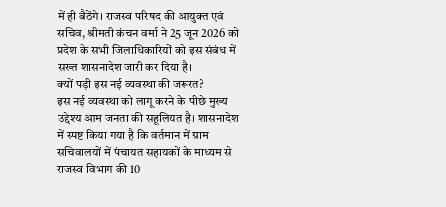में ही बैठेंगे। राजस्व परिषद की आयुक्त एवं सचिव, श्रीमती कंचन वर्मा ने 25 जून 2026 को प्रदेश के सभी जिलाधिकारियों को इस संबंध में सख्त शासनादेश जारी कर दिया है।
क्यों पड़ी इस नई व्यवस्था की जरूरत?
इस नई व्यवस्था को लागू करने के पीछे मुख्य उद्देश्य आम जनता की सहूलियत है। शासनादेश में स्पष्ट किया गया है कि वर्तमान में ग्राम सचिवालयों में पंचायत सहायकों के माध्यम से राजस्व विभाग की 10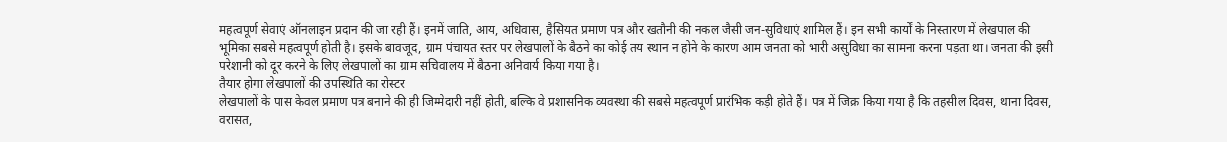महत्वपूर्ण सेवाएं ऑनलाइन प्रदान की जा रही हैं। इनमें जाति, आय, अधिवास, हैसियत प्रमाण पत्र और खतौनी की नकल जैसी जन-सुविधाएं शामिल हैं। इन सभी कार्यों के निस्तारण में लेखपाल की भूमिका सबसे महत्वपूर्ण होती है। इसके बावजूद, ग्राम पंचायत स्तर पर लेखपालों के बैठने का कोई तय स्थान न होने के कारण आम जनता को भारी असुविधा का सामना करना पड़ता था। जनता की इसी परेशानी को दूर करने के लिए लेखपालों का ग्राम सचिवालय में बैठना अनिवार्य किया गया है।
तैयार होगा लेखपालों की उपस्थिति का रोस्टर
लेखपालों के पास केवल प्रमाण पत्र बनाने की ही जिम्मेदारी नहीं होती, बल्कि वे प्रशासनिक व्यवस्था की सबसे महत्वपूर्ण प्रारंभिक कड़ी होते हैं। पत्र में जिक्र किया गया है कि तहसील दिवस, थाना दिवस, वरासत,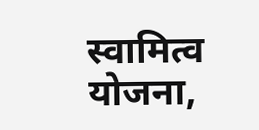स्वामित्व योजना,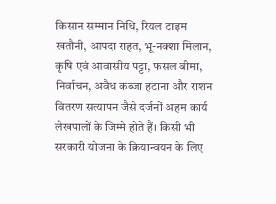किसान सम्मान निधि, रियल टाइम खतौनी, आपदा राहत, भू-नक्शा मिलान, कृषि एवं आवासीय पट्टा, फसल बीमा, निर्वाचन, अवैध कब्जा हटाना और राशन वितरण सत्यापन जैसे दर्जनों अहम कार्य लेखपालों के जिम्मे होते हैं। किसी भी सरकारी योजना के क्रियान्वयन के लिए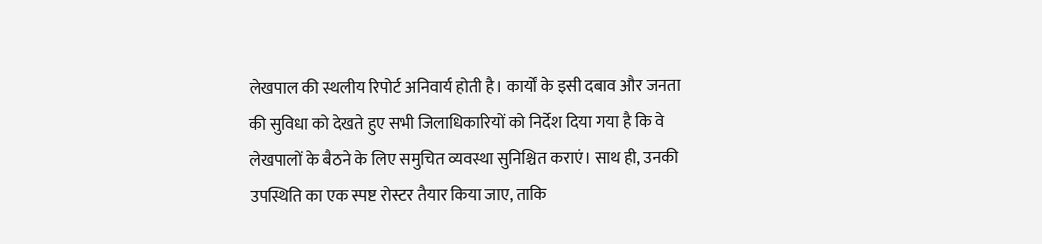लेखपाल की स्थलीय रिपोर्ट अनिवार्य होती है। कार्यों के इसी दबाव और जनता की सुविधा को देखते हुए सभी जिलाधिकारियों को निर्देश दिया गया है कि वे लेखपालों के बैठने के लिए समुचित व्यवस्था सुनिश्चित कराएं। साथ ही, उनकी उपस्थिति का एक स्पष्ट रोस्टर तैयार किया जाए, ताकि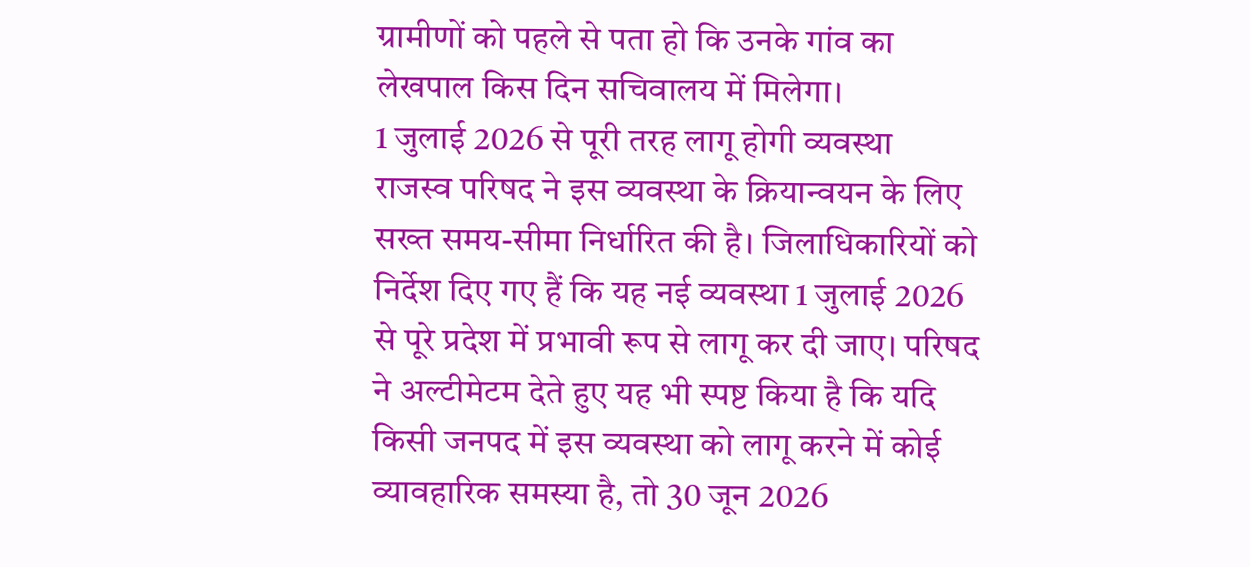ग्रामीणों को पहले से पता हो कि उनके गांव का लेखपाल किस दिन सचिवालय में मिलेगा।
1 जुलाई 2026 से पूरी तरह लागू होगी व्यवस्था
राजस्व परिषद ने इस व्यवस्था के क्रियान्वयन के लिए सख्त समय-सीमा निर्धारित की है। जिलाधिकारियों को निर्देश दिए गए हैं कि यह नई व्यवस्था 1 जुलाई 2026 से पूरे प्रदेश में प्रभावी रूप से लागू कर दी जाए। परिषद ने अल्टीमेटम देते हुए यह भी स्पष्ट किया है कि यदि किसी जनपद में इस व्यवस्था को लागू करने में कोई व्यावहारिक समस्या है, तो 30 जून 2026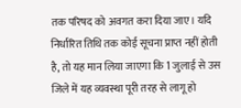तक परिषद को अवगत करा दिया जाए। यदि निर्धारित तिथि तक कोई सूचना प्राप्त नहीं होती है, तो यह मान लिया जाएगा कि 1 जुलाई से उस जिले में यह व्यवस्था पूरी तरह से लागू हो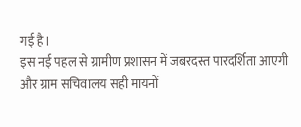गई है।
इस नई पहल से ग्रामीण प्रशासन में जबरदस्त पारदर्शिता आएगी और ग्राम सचिवालय सही मायनों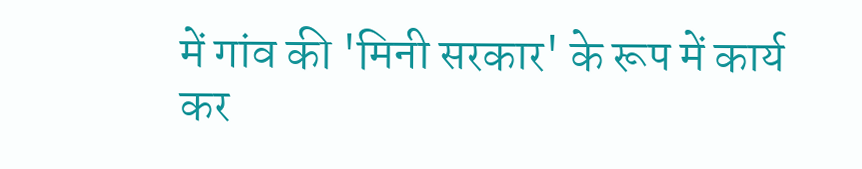में गांव की 'मिनी सरकार' के रूप में कार्य कर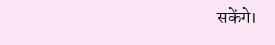सकेंगे।